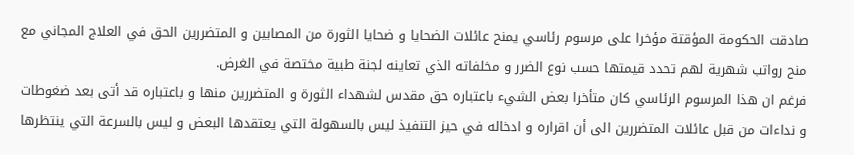صادقت الحكومة المؤقتة مؤخرا على مرسوم رئاسي يمنح عائلات الضحايا و ضحايا الثورة من المصابين و المتضررين الحق في العلاج المجاني مع منح رواتب شهرية لهم تحدد قيمتها حسب نوع الضرر و مخلفاته الذي تعاينه لجنة طبية مختصة في الغرض.
فرغم ان هذا المرسوم الرئاسي كان متأخرا بعض الشيء باعتباره حق مقدس لشهداء الثورة و المتضررين منها و باعتباره قد أتى بعد ضغوطات و نداءات من قبل عائلات المتضررين الى أن اقراره و ادخاله في حيز التنفيذ ليس بالسهولة التي يعتقدها البعض و ليس بالسرعة التي ينتظرها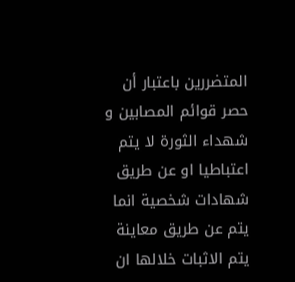المتضررين باعتبار أن حصر قوائم المصابين و شهداء الثورة لا يتم اعتباطيا او عن طريق شهادات شخصية انما يتم عن طريق معاينة يتم الاثبات خلالها ان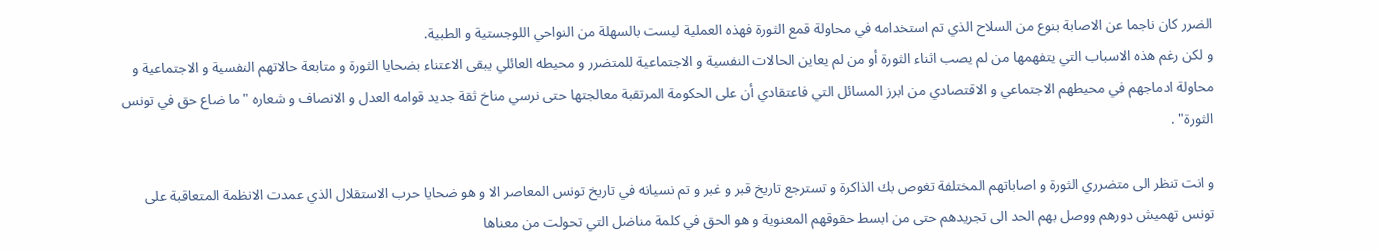الضرر كان ناجما عن الاصابة بنوع من السلاح الذي تم استخدامه في محاولة قمع الثورة فهذه العملية ليست بالسهلة من النواحي اللوجستية و الطبية.
و لكن رغم هذه الاسباب التي يتفهمها من لم يصب اثناء الثورة أو من لم يعاين الحالات النفسية و الاجتماعية للمتضرر و محيطه العائلي يبقى الاعتناء بضحايا الثورة و متابعة حالاتهم النفسية و الاجتماعية و محاولة ادماجهم في محيطهم الاجتماعي و الاقتصادي من ابرز المسائل التي فاعتقادي أن على الحكومة المرتقبة معالجتها حتى نرسي مناخ ثقة جديد قوامه العدل و الانصاف و شعاره "ما ضاع حق في تونس الثورة" .

و انت تنظر الى متضرري الثورة و اصاباتهم المختلفة تغوص بك الذاكرة و تسترجع تاريخ قبر و غبر و تم نسيانه في تاريخ تونس المعاصر الا و هو ضحايا حرب الاستقلال الذي عمدت الانظمة المتعاقبة على تونس تهميش دورهم ووصل بهم الحد الى تجريدهم حتى من ابسط حقوقهم المعنوية و هو الحق في كلمة مناضل التي تحولت من معناها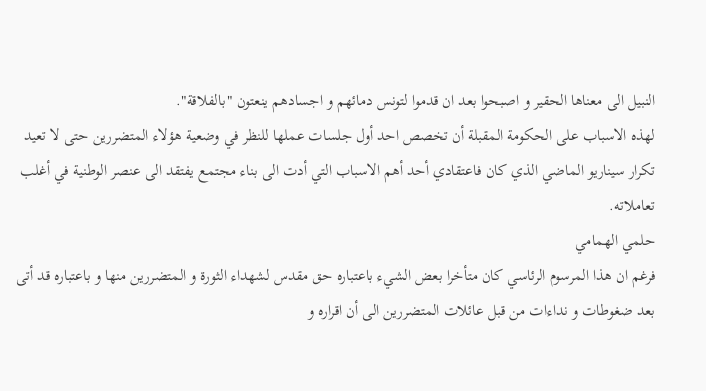النبيل الى معناها الحقير و اصبحوا بعد ان قدموا لتونس دمائهم و اجسادهم ينعتون "بالفلاقة".
لهذه الاسباب على الحكومة المقبلة أن تخصص احد أول جلسات عملها للنظر في وضعية هؤلاء المتضررين حتى لا تعيد تكرار سيناريو الماضي الذي كان فاعتقادي أحد أهم الاسباب التي أدت الى بناء مجتمع يفتقد الى عنصر الوطنية في أغلب تعاملاته.
حلمي الهمامي
فرغم ان هذا المرسوم الرئاسي كان متأخرا بعض الشيء باعتباره حق مقدس لشهداء الثورة و المتضررين منها و باعتباره قد أتى بعد ضغوطات و نداءات من قبل عائلات المتضررين الى أن اقراره و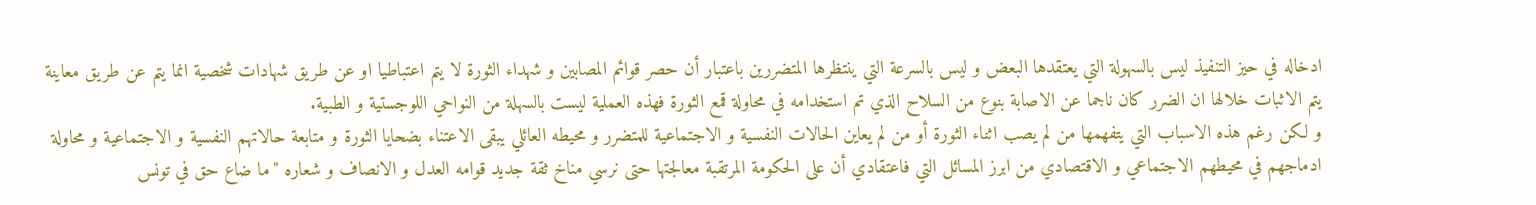ادخاله في حيز التنفيذ ليس بالسهولة التي يعتقدها البعض و ليس بالسرعة التي ينتظرها المتضررين باعتبار أن حصر قوائم المصابين و شهداء الثورة لا يتم اعتباطيا او عن طريق شهادات شخصية انما يتم عن طريق معاينة يتم الاثبات خلالها ان الضرر كان ناجما عن الاصابة بنوع من السلاح الذي تم استخدامه في محاولة قمع الثورة فهذه العملية ليست بالسهلة من النواحي اللوجستية و الطبية.
و لكن رغم هذه الاسباب التي يتفهمها من لم يصب اثناء الثورة أو من لم يعاين الحالات النفسية و الاجتماعية للمتضرر و محيطه العائلي يبقى الاعتناء بضحايا الثورة و متابعة حالاتهم النفسية و الاجتماعية و محاولة ادماجهم في محيطهم الاجتماعي و الاقتصادي من ابرز المسائل التي فاعتقادي أن على الحكومة المرتقبة معالجتها حتى نرسي مناخ ثقة جديد قوامه العدل و الانصاف و شعاره "ما ضاع حق في تونس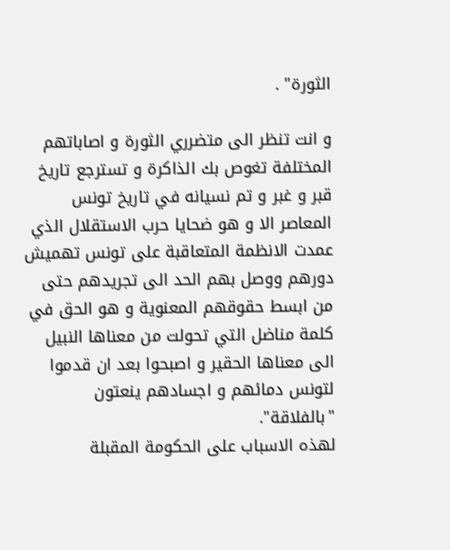الثورة" .

و انت تنظر الى متضرري الثورة و اصاباتهم المختلفة تغوص بك الذاكرة و تسترجع تاريخ قبر و غبر و تم نسيانه في تاريخ تونس المعاصر الا و هو ضحايا حرب الاستقلال الذي عمدت الانظمة المتعاقبة على تونس تهميش دورهم ووصل بهم الحد الى تجريدهم حتى من ابسط حقوقهم المعنوية و هو الحق في كلمة مناضل التي تحولت من معناها النبيل الى معناها الحقير و اصبحوا بعد ان قدموا لتونس دمائهم و اجسادهم ينعتون "بالفلاقة".
لهذه الاسباب على الحكومة المقبلة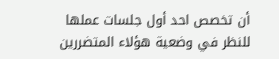أن تخصص احد أول جلسات عملها للنظر في وضعية هؤلاء المتضررين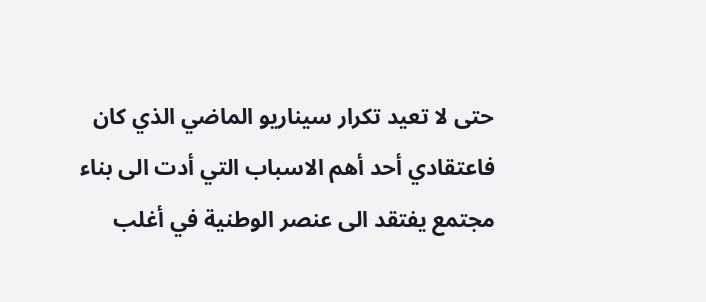حتى لا تعيد تكرار سيناريو الماضي الذي كان فاعتقادي أحد أهم الاسباب التي أدت الى بناء مجتمع يفتقد الى عنصر الوطنية في أغلب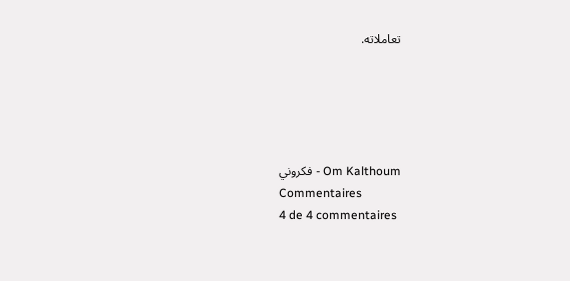تعاملاته.





Om Kalthoum - فكروني
Commentaires
4 de 4 commentaires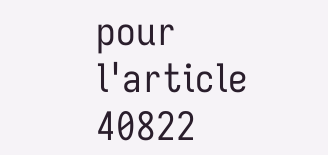pour l'article 40822